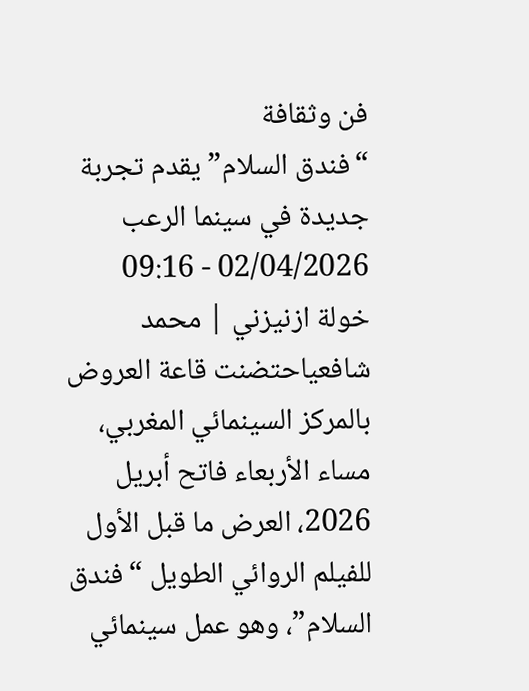فن وثقافة
“فندق السلام” يقدم تجربة جديدة في سينما الرعب
02/04/2026 - 09:16
خولة ازنيزني | محمد شافعياحتضنت قاعة العروض بالمركز السينمائي المغربي، مساء الأربعاء فاتح أبريل 2026، العرض ما قبل الأول للفيلم الروائي الطويل “فندق السلام”، وهو عمل سينمائي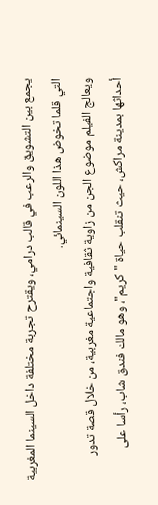يجمع بين التشويق والرعب في قالب درامي، ويقترح تجربة مختلفة داخل السينما المغربية التي قلما تخوض هذا اللون السينمائي.
ويعالج الفيلم موضوع الجن من زاوية ثقافية واجتماعية مغربية، من خلال قصة تدور أحداثها بمدينة مراكش، حيث تنقلب حياة "كريم"، وهو مالك فندق شاب، رأسا على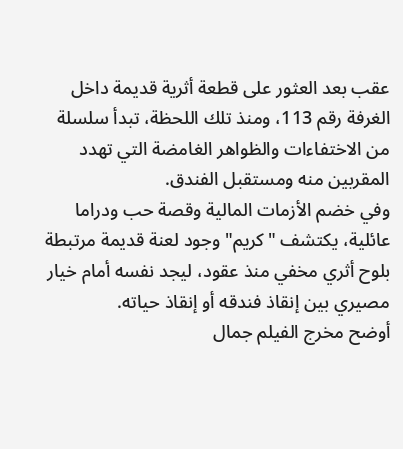عقب بعد العثور على قطعة أثرية قديمة داخل الغرفة رقم 113، ومنذ تلك اللحظة، تبدأ سلسلة من الاختفاءات والظواهر الغامضة التي تهدد المقربين منه ومستقبل الفندق.
وفي خضم الأزمات المالية وقصة حب ودراما عائلية، يكتشف "كريم" وجود لعنة قديمة مرتبطة بلوح أثري مخفي منذ عقود، ليجد نفسه أمام خيار مصيري بين إنقاذ فندقه أو إنقاذ حياته.
أوضح مخرج الفيلم جمال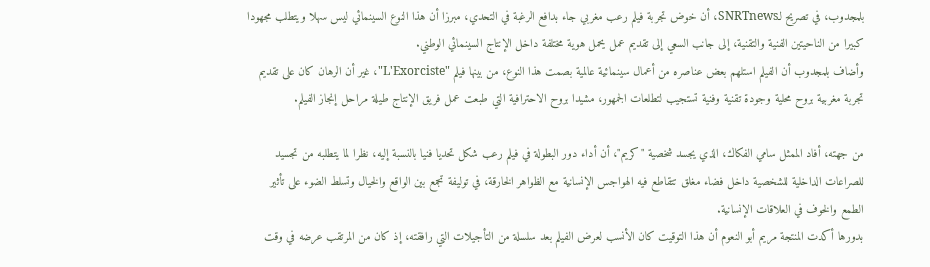بلمجدوب، في تصريح لـSNRTnews، أن خوض تجربة فيلم رعب مغربي جاء بدافع الرغبة في التحدي، مبرزا أن هذا النوع السينمائي ليس سهلا ويتطلب مجهودا كبيرا من الناحيتين الفنية والتقنية، إلى جانب السعي إلى تقديم عمل يحمل هوية مختلفة داخل الإنتاج السينمائي الوطني.
وأضاف بلمجدوب أن الفيلم استلهم بعض عناصره من أعمال سينمائية عالمية بصمت هذا النوع، من بينها فيلم "L'Exorciste"، غير أن الرهان كان على تقديم تجربة مغربية بروح محلية وجودة تقنية وفنية تستجيب لتطلعات الجمهور، مشيدا بروح الاحترافية التي طبعت عمل فريق الإنتاج طيلة مراحل إنجاز الفيلم.

من جهته، أفاد الممثل سامي الفكاك، الذي يجسد شخصية "كريم"، أن أداء دور البطولة في فيلم رعب شكل تحديا فنيا بالنسبة إليه، نظرا لما يتطلبه من تجسيد للصراعات الداخلية للشخصية داخل فضاء مغلق تتقاطع فيه الهواجس الإنسانية مع الظواهر الخارقة، في توليفة تجمع بين الواقع والخيال وتسلط الضوء على تأثير الطمع والخوف في العلاقات الإنسانية.
بدورها أكدت المنتجة مريم أبو النعوم أن هذا التوقيت كان الأنسب لعرض الفيلم بعد سلسلة من التأجيلات التي رافقته، إذ كان من المرتقب عرضه في وقت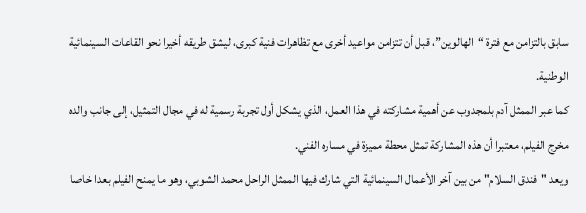سابق بالتزامن مع فترة “الهالوين”، قبل أن تتزامن مواعيد أخرى مع تظاهرات فنية كبرى، ليشق طريقه أخيرا نحو القاعات السينمائية الوطنية.
كما عبر الممثل آدم بلمجدوب عن أهمية مشاركته في هذا العمل، الذي يشكل أول تجربة رسمية له في مجال التمثيل، إلى جانب والده مخرج الفيلم، معتبرا أن هذه المشاركة تمثل محطة مميزة في مساره الفني.
ويعد "فندق السلام" من بين آخر الأعمال السينمائية التي شارك فيها الممثل الراحل محمد الشوبي، وهو ما يمنح الفيلم بعدا خاصا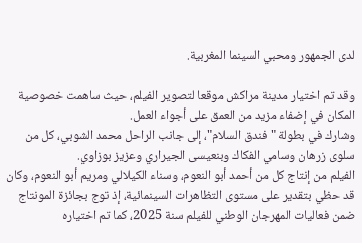لدى الجمهور ومحبي السينما المغربية.

وقد تم اختيار مدينة مراكش موقعا لتصوير الفيلم، حيث ساهمت خصوصية المكان في إضفاء مزيد من العمق على أجواء العمل.
وشارك في بطولة "فندق السلام"، إلى جانب الراحل محمد الشوبي، كل من سلوى زرهان وسامي الفكاك وبنعيسى الجيراري وعزيز بوزاوي.
الفيلم من إنتاج كل من أحمد أبو النعوم، وسناء الكيلالي ومريم أبو النعوم، وكان قد حظي بتقدير على مستوى التظاهرات السينمائية، إذ توج بجائزة المونتاج ضمن فعاليات المهرجان الوطني للفيلم سنة 2025، كما تم اختياره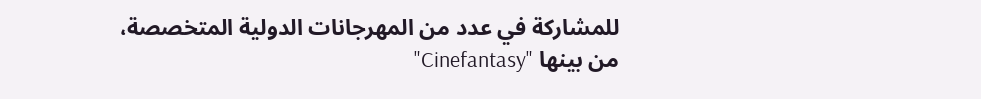للمشاركة في عدد من المهرجانات الدولية المتخصصة، من بينها "Cinefantasy"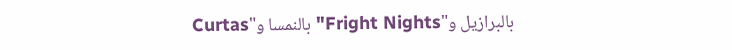بالبرازيل و"Fright Nights" بالنمسا و"Curtas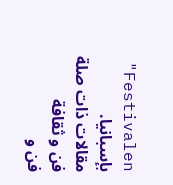Festivalen" بإسبانيا.
مقالات ذات صلة
فن و ثقافة
فن و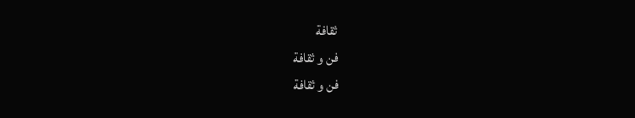ثقافة
فن و ثقافة
فن و ثقافة